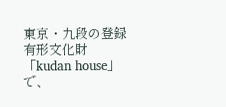東京・九段の登録有形文化財「kudan house」で、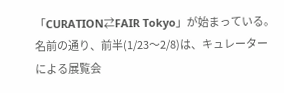「CURATION⇄FAIR Tokyo」が始まっている。 名前の通り、前半(1/23〜2/8)は、キュレーターによる展覧会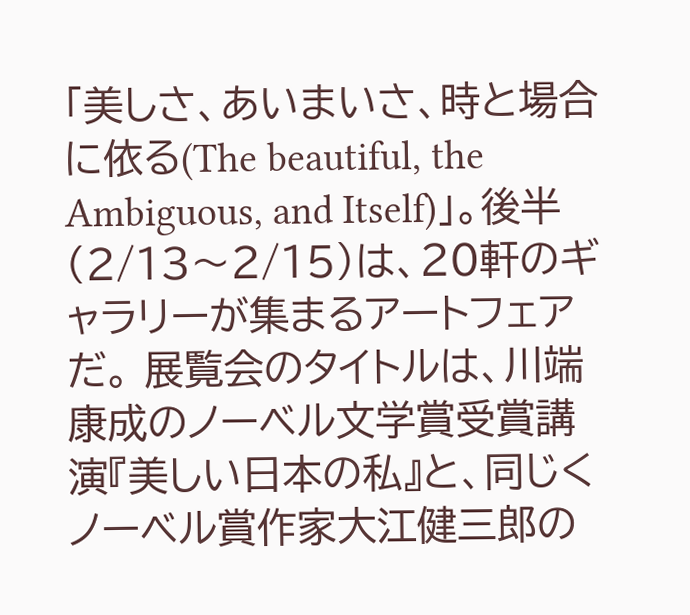「美しさ、あいまいさ、時と場合に依る(The beautiful, the Ambiguous, and Itself)」。後半(2/13〜2/15)は、20軒のギャラリーが集まるアートフェアだ。 展覧会のタイトルは、川端康成のノーベル文学賞受賞講演『美しい日本の私』と、同じくノーベル賞作家大江健三郎の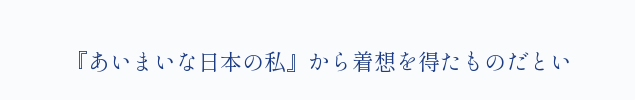『あいまいな日本の私』から着想を得たものだとい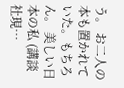う。 お二人の本も置かれていた。もちろん。 美しい日本の私 (講談社現…